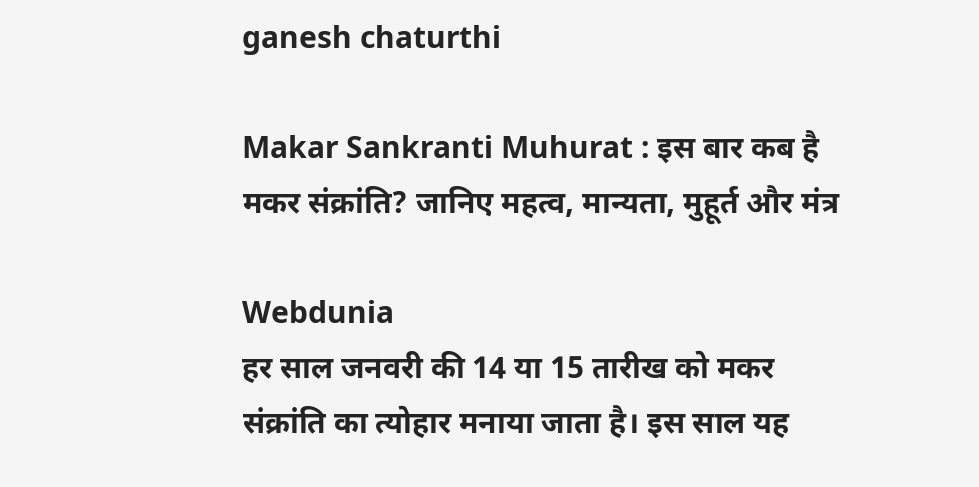ganesh chaturthi

Makar Sankranti Muhurat : इस बार कब है मकर संक्रांति? जानिए महत्व, मान्यता, मुहूर्त और मंत्र

Webdunia
हर साल जनवरी की 14 या 15 तारीख को मकर संक्रांति का त्योहार मनाया जाता है। इस साल यह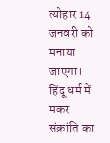त्योहार 14 जनवरी को मनाया जाएगा। हिंदू धर्म में मकर संक्रांति का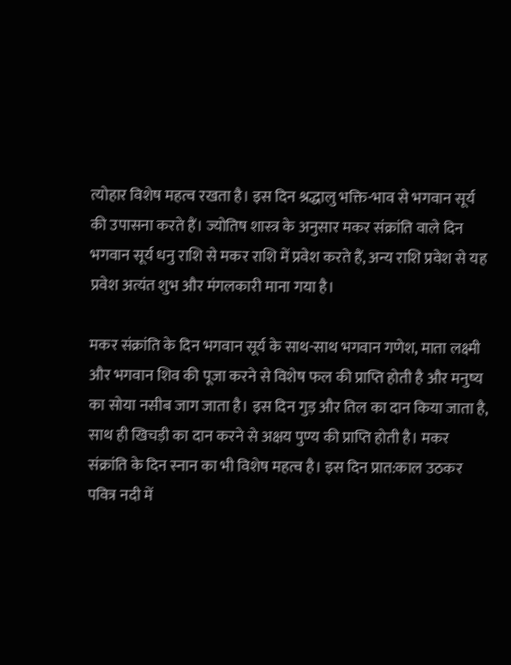त्योहार विशेष महत्व रखता है। इस दिन श्रद्धालु भक्ति-भाव से भगवान सूर्य की उपासना करते हैं। ज्योतिष शास्त्र के अनुसार मकर संक्रांति वाले दिन भगवान सूर्य धनु राशि से मकर राशि में प्रवेश करते हैं, अन्य राशि प्रवेश से यह प्रवेश अत्यंत शुभ और मंगलकारी माना गया है।

मकर संक्रांति के दिन भगवान सूर्य के साथ-साथ भगवान गणेश, माता लक्ष्मी और भगवान शिव की पूजा करने से विशेष फल की प्राप्ति होती है और मनुष्य का सोया नसीब जाग जाता है। इस दिन गुड़ और तिल का दान किया जाता है, साथ ही खिचड़ी का दान करने से अक्षय पुण्य की प्राप्ति होती है। मकर संक्रांति के दिन स्नान का भी विशेष महत्व है। इस दिन प्रात:काल उठकर पवित्र नदी में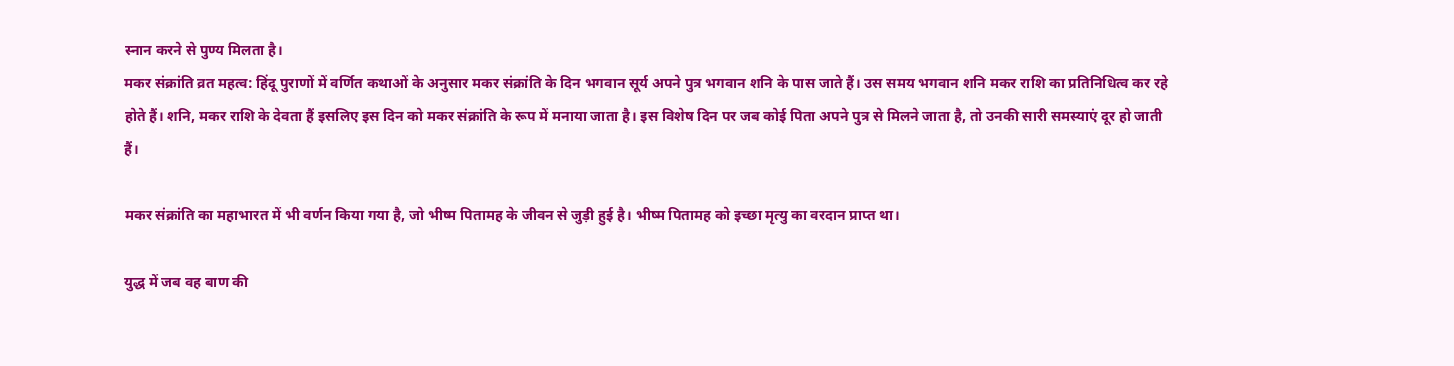स्नान करने से पुण्य मिलता है।
मकर संक्रांति व्रत महत्व: हिंदू पुराणों में वर्णित कथाओं के अनुसार मकर संक्रांति के दिन भगवान सूर्य अपने पुत्र भगवान शनि के पास जाते हैं। उस समय भगवान शनि मकर राशि का प्रतिनिधित्व कर रहे होते हैं। शनि, मकर राशि के देवता हैं इसलिए इस दिन को मकर संक्रांति के रूप में मनाया जाता है। इस विशेष दिन पर जब कोई पिता अपने पुत्र से मिलने जाता है, तो उनकी सारी समस्याएं दूर हो जाती हैं।

मकर संक्रांति का महाभारत में भी वर्णन किया गया है, जो भीष्म पितामह के जीवन से जुड़ी हुई है। भीष्म पितामह को इच्छा मृत्यु का वरदान प्राप्त था।

युद्ध में जब वह बाण की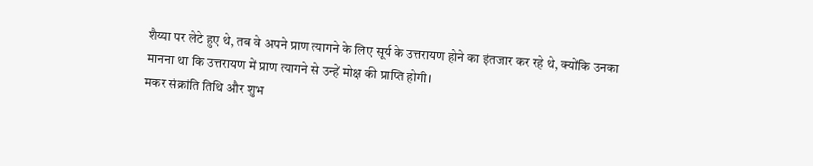शैय्या पर लेटे हुए थे, तब वे अपने प्राण त्यागने के लिए सूर्य के उत्तरायण होने का इंतजार कर रहे थे, क्योंकि उनका मानना था कि उत्तरायण में प्राण त्यागने से उन्हें मोक्ष की प्राप्ति होगी।
मकर संक्रांति तिथि और शुभ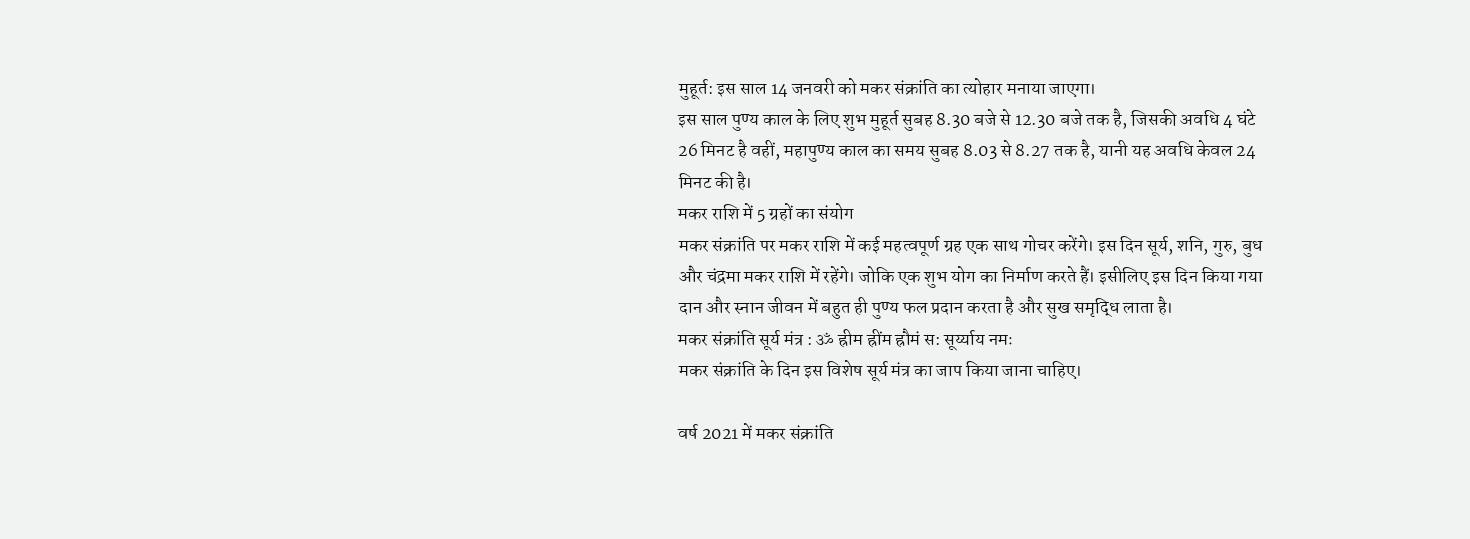मुहूर्त: इस साल 14 जनवरी को मकर संक्रांति का त्योहार मनाया जाएगा।
इस साल पुण्य काल के लिए शुभ मुहूर्त सुबह 8.30 बजे से 12.30 बजे तक है, जिसकी अवधि 4 घंटे 26 मिनट है वहीं, महापुण्य काल का समय सुबह 8.03 से 8.27 तक है, यानी यह अवधि केवल 24 मिनट की है।
मकर राशि में 5 ग्रहों का संयोग
मकर संक्रांति पर मकर राशि में कई महत्वपूर्ण ग्रह एक साथ गोचर करेंगे। इस दिन सूर्य, शनि, गुरु, बुध और चंद्रमा मकर राशि में रहेंगे। जोकि एक शुभ योग का निर्माण करते हैं। इसीलिए इस दिन किया गया दान और स्नान जीवन में बहुत ही पुण्य फल प्रदान करता है और सुख समृद्धि लाता है।
मकर संक्रांति सूर्य मंत्र : ॐ ह्रीम ह्रींम ह्रौमं स: सूर्य्याय नमः
मकर संक्रांति के दिन इस विशेष सूर्य मंत्र का जाप किया जाना चाहिए।

वर्ष 2021 में मकर संक्रांति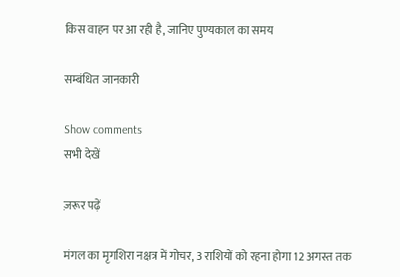किस वाहन पर आ रही है, जानिए पुण्यकाल का समय

सम्बंधित जानकारी

Show comments
सभी देखें

ज़रूर पढ़ें

मंगल का मृगशिरा नक्षत्र में गोचर, 3 राशियों को रहना होगा 12 अगस्त तक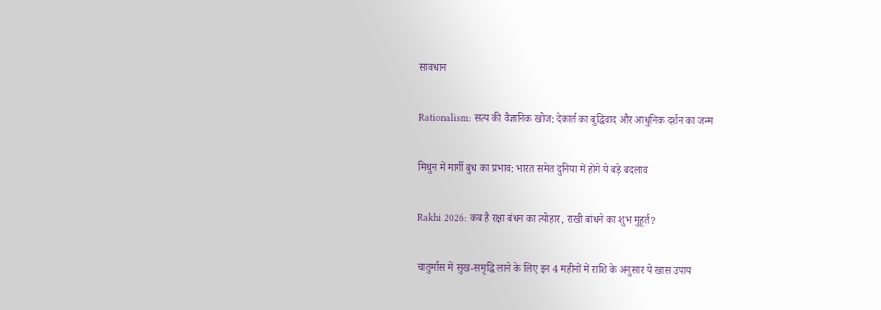सावधान

Rationalism: सत्य की वैज्ञानिक खोज: देकार्त का बुद्धिवाद और आधुनिक दर्शन का जन्म

मिथुन में मार्गी बुध का प्रभाव: भारत समेत दुनिया में होंगे ये बड़े बदलाव

Rakhi 2026: कब है रक्षा बंधन का त्योहार, राखी बांधने का शुभ मुहूर्त?

चातुर्मास में सुख-समृद्धि लाने के लिए इन 4 महीनों में राशि के अनुसार ये खास उपाय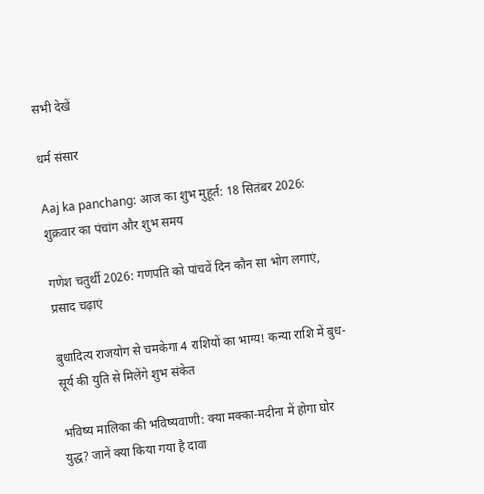सभी देखें

धर्म संसार

Aaj ka panchang: आज का शुभ मुहूर्त: 18 सितंबर 2026: शुक्रवार का पंचांग और शुभ समय

गणेश चतुर्थी 2026: गणपति को पांचवें दिन कौन सा भोग लगाएं, प्रसाद चढ़ाएं

बुधादित्य राजयोग से चमकेगा 4 राशियों का भाग्य! कन्या राशि में बुध-सूर्य की युति से मिलेंगे शुभ संकेत

भविष्य मालिका की भविष्यवाणी: क्या मक्का-मदीना में होगा घोर युद्ध? जानें क्या किया गया है दावा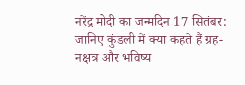नरेंद्र मोदी का जन्मदिन 17 सितंबर: जानिए कुंडली में क्या कहते हैं ग्रह-नक्षत्र और भविष्य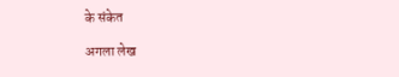के संकेत

अगला लेख